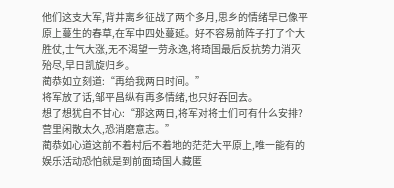他们这支大军,背井离乡征战了两个多月,思乡的情绪早已像平原上蔓生的春草,在军中四处蔓延。好不容易前阵子打了个大胜仗,士气大涨,无不渴望一劳永逸,将琦国最后反抗势力消灭殆尽,早日凯旋归乡。
蔺恭如立刻道:“再给我两日时间。”
将军放了话,邹平昌纵有再多情绪,也只好吞回去。
想了想犹自不甘心:“那这两日,将军对将士们可有什么安排?营里闲散太久,恐消磨意志。”
蔺恭如心道这前不着村后不着地的茫茫大平原上,唯一能有的娱乐活动恐怕就是到前面琦国人藏匿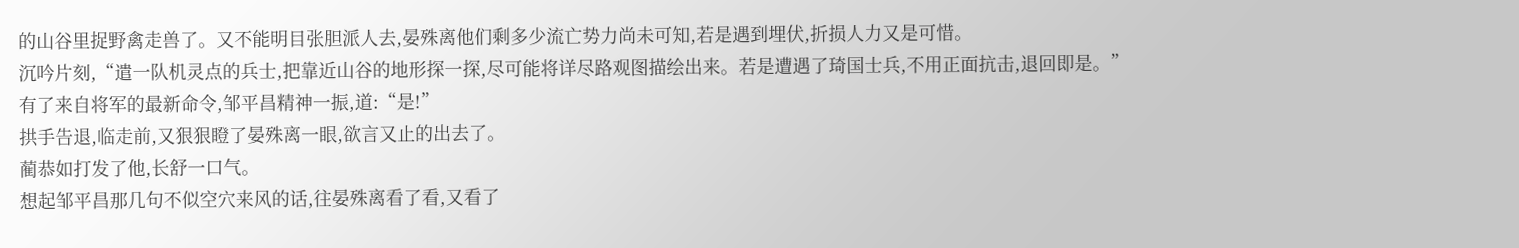的山谷里捉野禽走兽了。又不能明目张胆派人去,晏殊离他们剩多少流亡势力尚未可知,若是遇到埋伏,折损人力又是可惜。
沉吟片刻,“遣一队机灵点的兵士,把靠近山谷的地形探一探,尽可能将详尽路观图描绘出来。若是遭遇了琦国士兵,不用正面抗击,退回即是。”
有了来自将军的最新命令,邹平昌精神一振,道:“是!”
拱手告退,临走前,又狠狠瞪了晏殊离一眼,欲言又止的出去了。
蔺恭如打发了他,长舒一口气。
想起邹平昌那几句不似空穴来风的话,往晏殊离看了看,又看了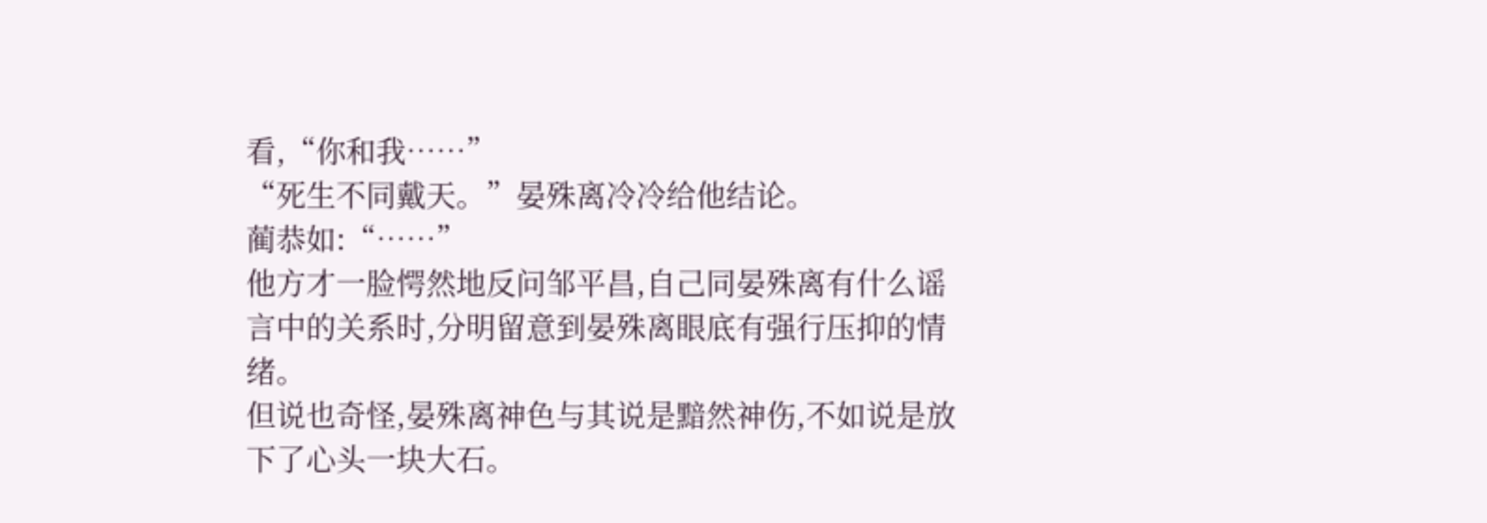看,“你和我……”
“死生不同戴天。”晏殊离冷冷给他结论。
蔺恭如:“……”
他方才一脸愕然地反问邹平昌,自己同晏殊离有什么谣言中的关系时,分明留意到晏殊离眼底有强行压抑的情绪。
但说也奇怪,晏殊离神色与其说是黯然神伤,不如说是放下了心头一块大石。